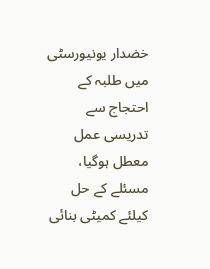خضدار یونیورسٹی میں طلبہ کے احتجاج سے تدریسی عمل معطل ہوگیا، مسئلے کے حل کیلئے کمیٹی بنائی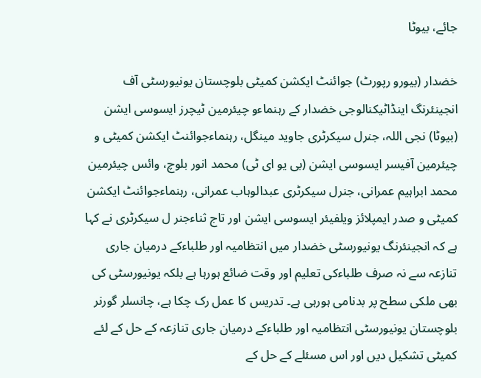جائے، بیوٹا

خضدار (بیورو رپورٹ) جوائنٹ ایکشن کمیٹی بلوچستان یونیورسٹی آف انجینئرنگ اینڈاٹیکنالوجی خضدار کے رہنماءو چیئرمین ٹیچرز ایسوسی ایشن (بیوٹا) نجی اللہ، جنرل سیکرٹری جاوید مینگل، رہنماءجوائنٹ ایکشن کمیٹی و چیئرمین آفیسر ایسوسی ایشن (بی یو ای ٹی) محمد انور بلوچ، وائس چیئرمین محمد ابراہیم عمرانی، جنرل سیکرٹری عبدالوہاب عمرانی، رہنماءجوائنٹ ایکشن کمیٹی و صدر ایمپلائز ویلفیئر ایسوسی ایشن اور تاج ثناءجنر ل سیکرٹری نے کہا ہے کہ انجینئرنگ یونیورسٹی خضدار میں انتظامیہ اور طلباءکے درمیان جاری تنازعہ سے نہ صرف طلباءکی تعلیم اور وقت ضائع ہورہا ہے بلکہ یونیورسٹی کی بھی ملکی سطح پر بدنامی ہورہی ہے۔ تدریس کا عمل رک چکا ہے، چانسلر گورنر بلوچستان یونیورسٹی انتظامیہ اور طلباءکے درمیان جاری تنازعہ کے حل کے لئے کمیٹی تشکیل دیں اور اس مسئلے کے حل کے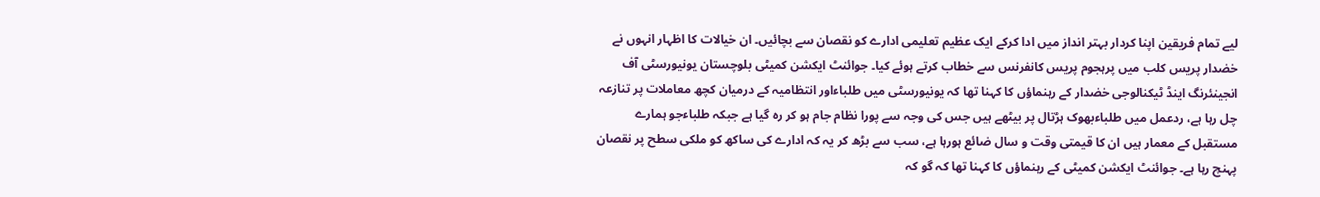لیے تمام فریقین اپنا کردار بہتر انداز میں ادا کرکے ایک عظیم تعلیمی ادارے کو نقصان سے بچائیں۔ ان خیالات کا اظہار انہوں نے خضدار پریس کلب میں پرہجوم پریس کانفرنس سے خطاب کرتے ہوئے کیا۔ جوائنٹ ایکشن کمیٹی بلوچستان یونیورسٹی آف انجینئرنگ اینڈ ٹیکنالوجی خضدار کے رہنماؤں کا کہنا تھا کہ یونیورسٹی میں طلباءاور انتظامیہ کے درمیان کچھ معاملات پر تنازعہ چل رہا ہے، ردعمل میں طلباءبھوک ہڑتال پر بیٹھے ہیں جس کی وجہ سے پورا نظام جام ہو کر رہ گیا ہے جبکہ طلباءجو ہمارے مستقبل کے معمار ہیں ان کا قیمتی وقت و سال ضائع ہورہا ہے، سب سے بڑھ کر یہ کہ ادارے کی ساکھ کو ملکی سطح پر نقصان پہنچ رہا ہے۔ جوائنٹ ایکشن کمیٹی کے رہنماؤں کا کہنا تھا کہ گو کہ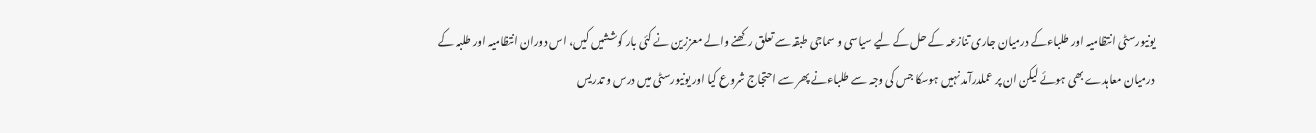یونیورسٹی انتظامیہ اور طلباءکے درمیان جاری تنازعہ کے حل کے لیے سیاسی و سماجی طبقہ سے تعلق رکھنے والے معززین نے کئی بار کوششیں کیں، اس دوران انتظامیہ اور طلبہ کے درمیان معاہدے بھی ہوئے لیکن ان پر عملدرآمد نہیں ہوسکا جس کی وجہ سے طلباءنے پھر سے احتجاج شروع کیا اور یونیورسٹی میں درس و تدریس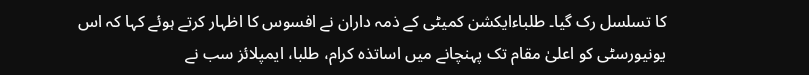کا تسلسل رک گیا۔ طلباءایکشن کمیٹی کے ذمہ داران نے افسوس کا اظہار کرتے ہوئے کہا کہ اس یونیورسٹی کو اعلیٰ مقام تک پہنچانے میں اساتذہ کرام، طلبا، ایمپلائز سب نے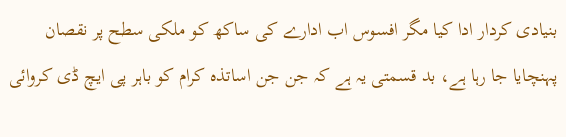بنیادی کردار ادا کیا مگر افسوس اب ادارے کی ساکھ کو ملکی سطح پر نقصان پہنچایا جا رہا ہے، بد قسمتی یہ ہے کہ جن جن اساتذہ کرام کو باہر پی ایچ ڈی کروائی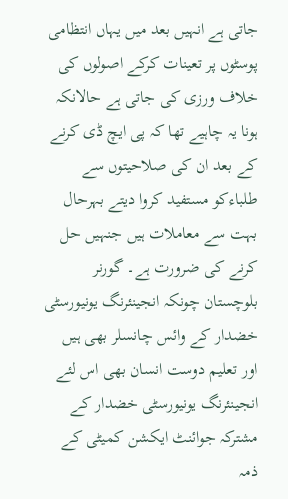جاتی ہے انہیں بعد میں یہاں انتظامی پوسٹوں پر تعینات کرکے اصولوں کی خلاف ورزی کی جاتی ہے حالانکہ ہونا یہ چاہیے تھا کہ پی ایچ ڈی کرنے کے بعد ان کی صلاحیتوں سے طلباءکو مستفید کروا دیتے بہرحال بہت سے معاملات ہیں جنہیں حل کرنے کی ضرورت ہے۔ گورنر بلوچستان چونکہ انجینئرنگ یونیورسٹی خضدار کے وائس چانسلر بھی ہیں اور تعلیم دوست انسان بھی اس لئے انجینئرنگ یونیورسٹی خضدار کے مشترکہ جوائنٹ ایکشن کمیٹی کے ذمہ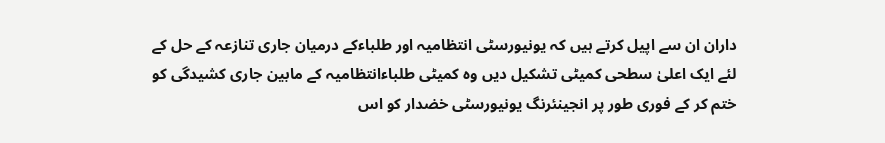داران ان سے اپیل کرتے ہیں کہ یونیورسٹی انتظامیہ اور طلباءکے درمیان جاری تنازعہ کے حل کے لئے ایک اعلیٰ سطحی کمیٹی تشکیل دیں وہ کمیٹی طلباءانتظامیہ کے مابین جاری کشیدگی کو ختم کر کے فوری طور پر انجینئرنگ یونیورسٹی خضدار کو اس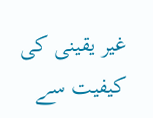غیر یقینی کی کیفیت سے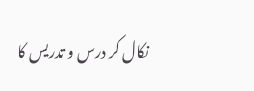نکال کر درس و تدریس کا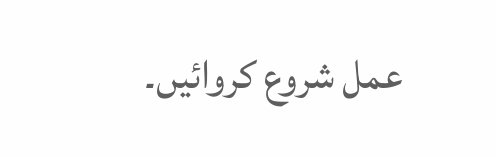عمل شروع کروائیں۔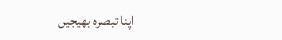اپنا تبصرہ بھیجیں